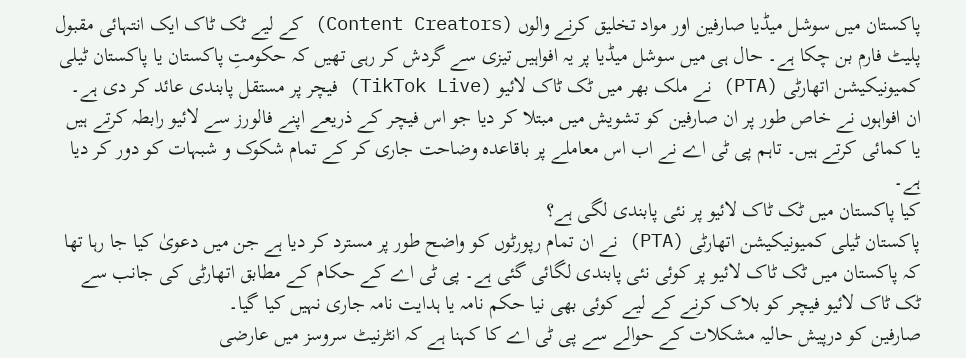پاکستان میں سوشل میڈیا صارفین اور مواد تخلیق کرنے والوں (Content Creators) کے لیے ٹک ٹاک ایک انتہائی مقبول پلیٹ فارم بن چکا ہے۔ حال ہی میں سوشل میڈیا پر یہ افواہیں تیزی سے گردش کر رہی تھیں کہ حکومتِ پاکستان یا پاکستان ٹیلی کمیونیکیشن اتھارٹی (PTA) نے ملک بھر میں ٹک ٹاک لائیو (TikTok Live) فیچر پر مستقل پابندی عائد کر دی ہے۔ ان افواہوں نے خاص طور پر ان صارفین کو تشویش میں مبتلا کر دیا جو اس فیچر کے ذریعے اپنے فالورز سے لائیو رابطہ کرتے ہیں یا کمائی کرتے ہیں۔ تاہم پی ٹی اے نے اب اس معاملے پر باقاعدہ وضاحت جاری کر کے تمام شکوک و شبہات کو دور کر دیا ہے۔
کیا پاکستان میں ٹک ٹاک لائیو پر نئی پابندی لگی ہے؟
پاکستان ٹیلی کمیونیکیشن اتھارٹی (PTA) نے ان تمام رپورٹوں کو واضح طور پر مسترد کر دیا ہے جن میں دعویٰ کیا جا رہا تھا کہ پاکستان میں ٹک ٹاک لائیو پر کوئی نئی پابندی لگائی گئی ہے۔ پی ٹی اے کے حکام کے مطابق اتھارٹی کی جانب سے ٹک ٹاک لائیو فیچر کو بلاک کرنے کے لیے کوئی بھی نیا حکم نامہ یا ہدایت نامہ جاری نہیں کیا گیا۔
صارفین کو درپیش حالیہ مشکلات کے حوالے سے پی ٹی اے کا کہنا ہے کہ انٹرنیٹ سروسز میں عارضی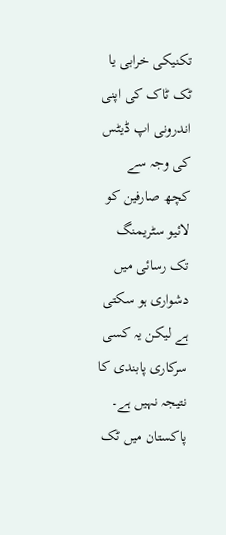تکنیکی خرابی یا ٹک ٹاک کی اپنی اندرونی اپ ڈیٹس کی وجہ سے کچھ صارفین کو لائیو سٹریمنگ تک رسائی میں دشواری ہو سکتی ہے لیکن یہ کسی سرکاری پابندی کا نتیجہ نہیں ہے۔
پاکستان میں ٹک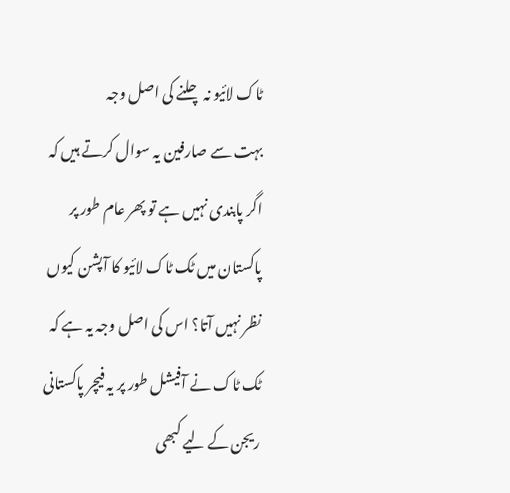ٹاک لائیو نہ چلنے کی اصل وجہ
بہت سے صارفین یہ سوال کرتے ہیں کہ اگر پابندی نہیں ہے تو پھر عام طور پر پاکستان میں ٹک ٹاک لائیو کا آپشن کیوں نظر نہیں آتا؟ اس کی اصل وجہ یہ ہے کہ ٹک ٹاک نے آفیشل طور پر یہ فیچر پاکستانی ریجن کے لیے کبھی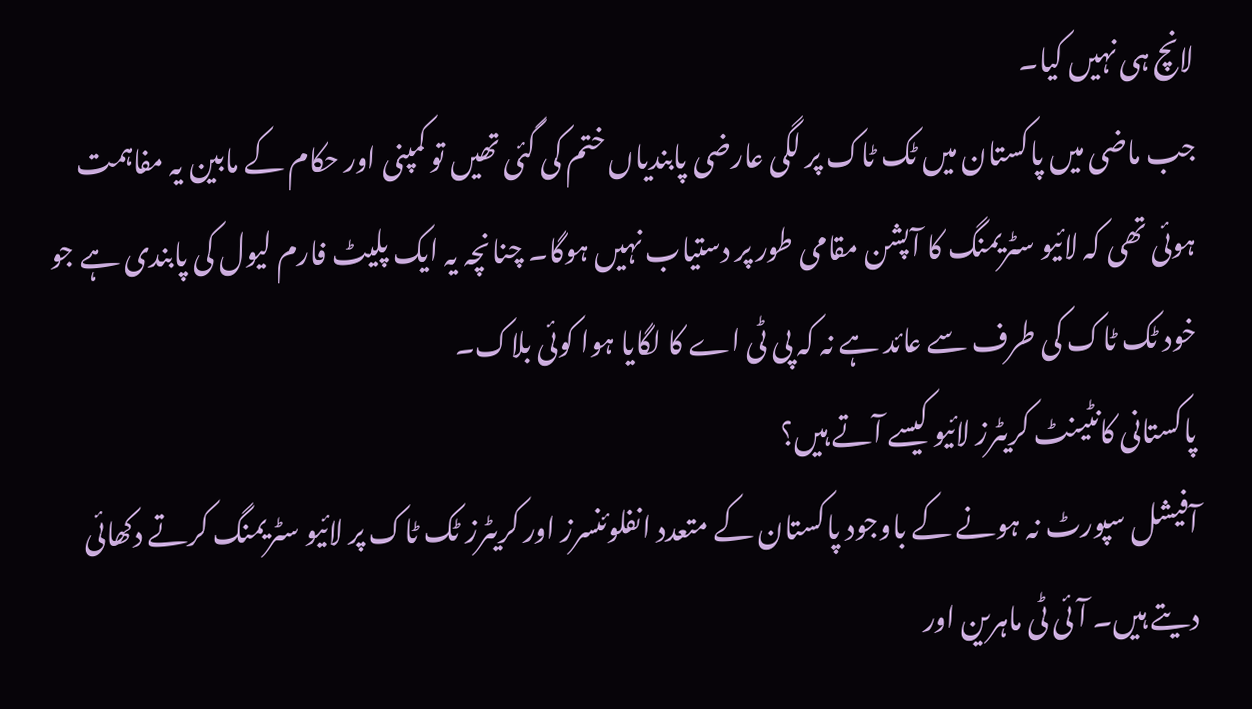لانچ ہی نہیں کیا۔
جب ماضی میں پاکستان میں ٹک ٹاک پر لگی عارضی پابندیاں ختم کی گئی تھیں تو کمپنی اور حکام کے مابین یہ مفاہمت ہوئی تھی کہ لائیو سٹریمنگ کا آپشن مقامی طور پر دستیاب نہیں ہوگا۔ چنانچہ یہ ایک پلیٹ فارم لیول کی پابندی ہے جو خود ٹک ٹاک کی طرف سے عائد ہے نہ کہ پی ٹی اے کا لگایا ہوا کوئی بلاک۔
پاکستانی کانٹینٹ کریٹرز لائیو کیسے آتے ہیں؟
آفیشل سپورٹ نہ ہونے کے باوجود پاکستان کے متعدد انفلوئنسرز اور کریٹرز ٹک ٹاک پر لائیو سٹریمنگ کرتے دکھائی دیتے ہیں۔ آئی ٹی ماہرین اور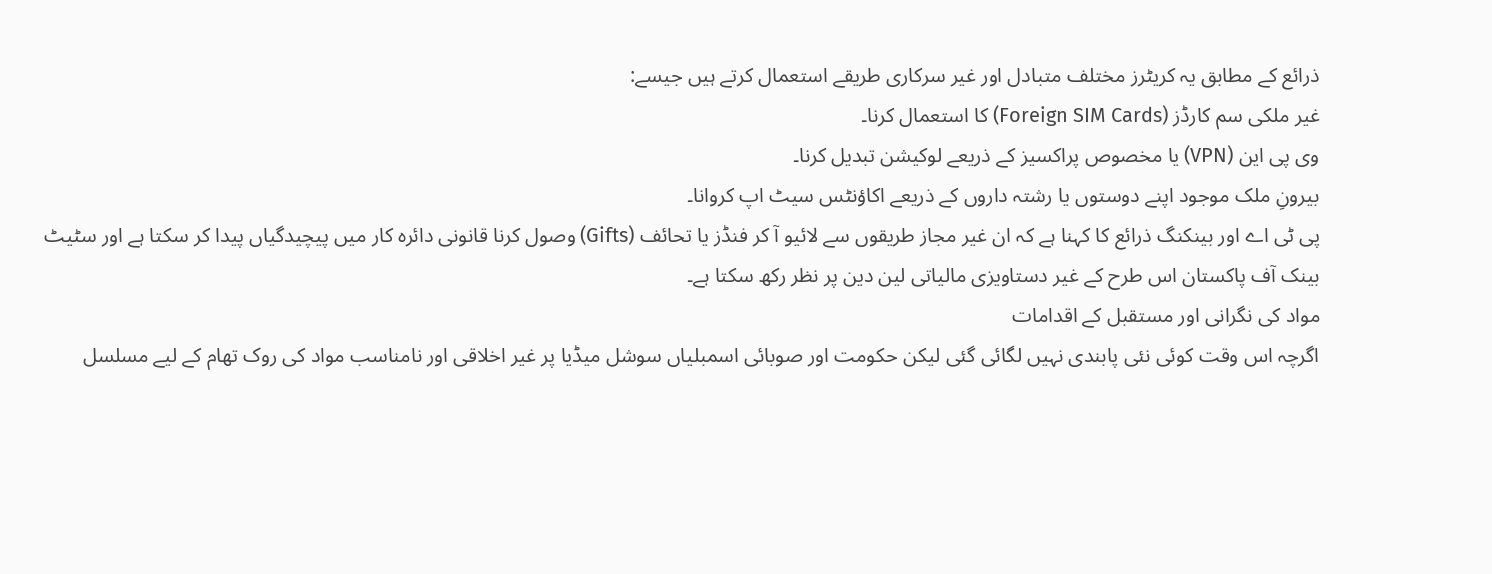ذرائع کے مطابق یہ کریٹرز مختلف متبادل اور غیر سرکاری طریقے استعمال کرتے ہیں جیسے:
غیر ملکی سم کارڈز (Foreign SIM Cards) کا استعمال کرنا۔
وی پی این (VPN) یا مخصوص پراکسیز کے ذریعے لوکیشن تبدیل کرنا۔
بیرونِ ملک موجود اپنے دوستوں یا رشتہ داروں کے ذریعے اکاؤنٹس سیٹ اپ کروانا۔
پی ٹی اے اور بینکنگ ذرائع کا کہنا ہے کہ ان غیر مجاز طریقوں سے لائیو آ کر فنڈز یا تحائف (Gifts) وصول کرنا قانونی دائرہ کار میں پیچیدگیاں پیدا کر سکتا ہے اور سٹیٹ بینک آف پاکستان اس طرح کے غیر دستاویزی مالیاتی لین دین پر نظر رکھ سکتا ہے۔
مواد کی نگرانی اور مستقبل کے اقدامات
اگرچہ اس وقت کوئی نئی پابندی نہیں لگائی گئی لیکن حکومت اور صوبائی اسمبلیاں سوشل میڈیا پر غیر اخلاقی اور نامناسب مواد کی روک تھام کے لیے مسلسل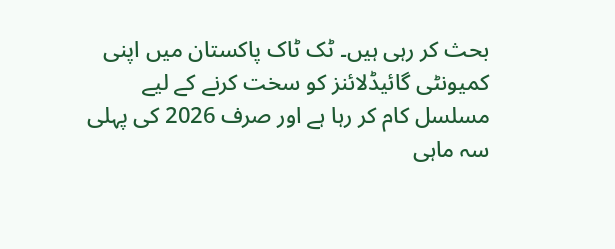بحث کر رہی ہیں۔ ٹک ٹاک پاکستان میں اپنی کمیونٹی گائیڈلائنز کو سخت کرنے کے لیے مسلسل کام کر رہا ہے اور صرف 2026 کی پہلی سہ ماہی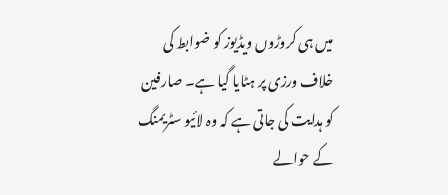میں ہی کروڑوں ویڈیوز کو ضوابط کی خلاف ورزی پر ہٹایا گیا ہے۔ صارفین کو ہدایت کی جاتی ہے کہ وہ لائیو سٹریمنگ کے حوالے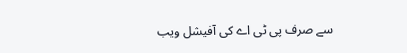سے صرف پی ٹی اے کی آفیشل ویب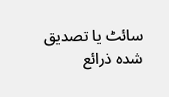سائٹ یا تصدیق شدہ ذرائع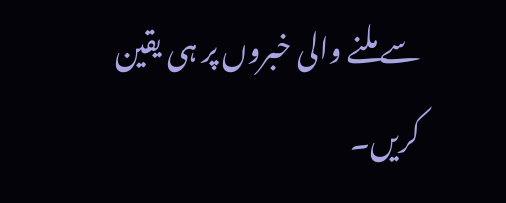سے ملنے والی خبروں پر ہی یقین کریں۔